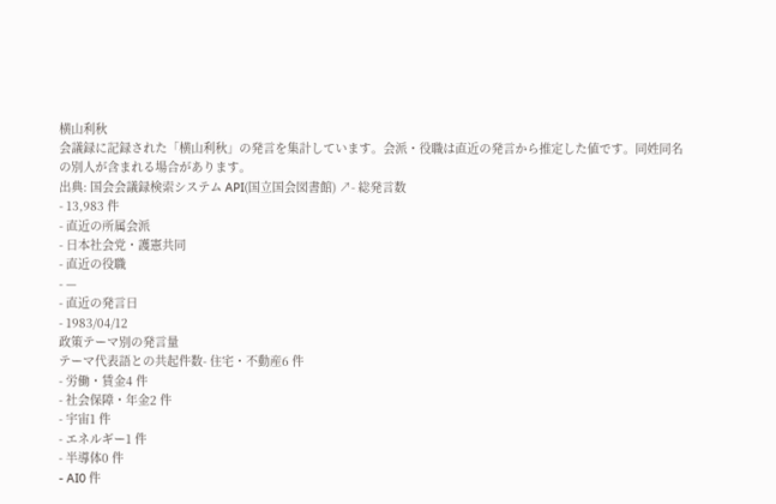横山利秋
会議録に記録された「横山利秋」の発言を集計しています。会派・役職は直近の発言から推定した値です。同姓同名の別人が含まれる場合があります。
出典: 国会会議録検索システム API(国立国会図書館) ↗- 総発言数
- 13,983 件
- 直近の所属会派
- 日本社会党・護憲共同
- 直近の役職
- —
- 直近の発言日
- 1983/04/12
政策テーマ別の発言量
テーマ代表語との共起件数- 住宅・不動産6 件
- 労働・賃金4 件
- 社会保障・年金2 件
- 宇宙1 件
- エネルギー1 件
- 半導体0 件
- AI0 件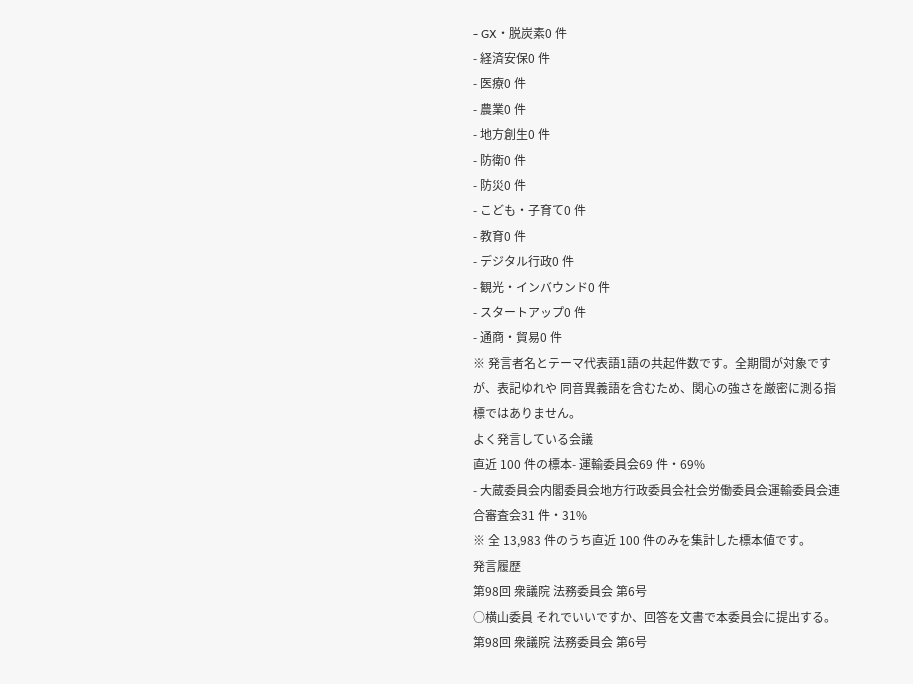- GX・脱炭素0 件
- 経済安保0 件
- 医療0 件
- 農業0 件
- 地方創生0 件
- 防衛0 件
- 防災0 件
- こども・子育て0 件
- 教育0 件
- デジタル行政0 件
- 観光・インバウンド0 件
- スタートアップ0 件
- 通商・貿易0 件
※ 発言者名とテーマ代表語1語の共起件数です。全期間が対象ですが、表記ゆれや 同音異義語を含むため、関心の強さを厳密に測る指標ではありません。
よく発言している会議
直近 100 件の標本- 運輸委員会69 件・69%
- 大蔵委員会内閣委員会地方行政委員会社会労働委員会運輸委員会連合審査会31 件・31%
※ 全 13,983 件のうち直近 100 件のみを集計した標本値です。
発言履歴
第98回 衆議院 法務委員会 第6号
○横山委員 それでいいですか、回答を文書で本委員会に提出する。
第98回 衆議院 法務委員会 第6号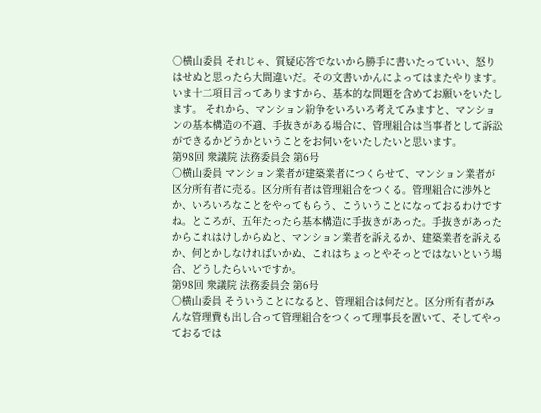○横山委員 それじゃ、質疑応答でないから勝手に書いたっていい、怒りはせぬと思ったら大間違いだ。その文書いかんによってはまたやります。いま十二項目言ってありますから、基本的な問題を含めてお願いをいたします。 それから、マンション紛争をいろいろ考えてみますと、マンションの基本構造の不適、手抜きがある場合に、管理組合は当事者として訴訟ができるかどうかということをお伺いをいたしたいと思います。
第98回 衆議院 法務委員会 第6号
○横山委員 マンション業者が建築業者につくらせて、マンション業者が区分所有者に売る。区分所有者は管理組合をつくる。管理組合に渉外とか、いろいろなことをやってもらう、こういうことになっておるわけですね。ところが、五年たったら基本構造に手抜きがあった。手抜きがあったからこれはけしからぬと、マンション業者を訴えるか、建築業者を訴えるか、何とかしなければいかぬ、これはちょっとやそっとではないという場合、どうしたらいいですか。
第98回 衆議院 法務委員会 第6号
○横山委員 そういうことになると、管理組合は何だと。区分所有者がみんな管理費も出し合って管理組合をつくって理事長を置いて、そしてやっておるでは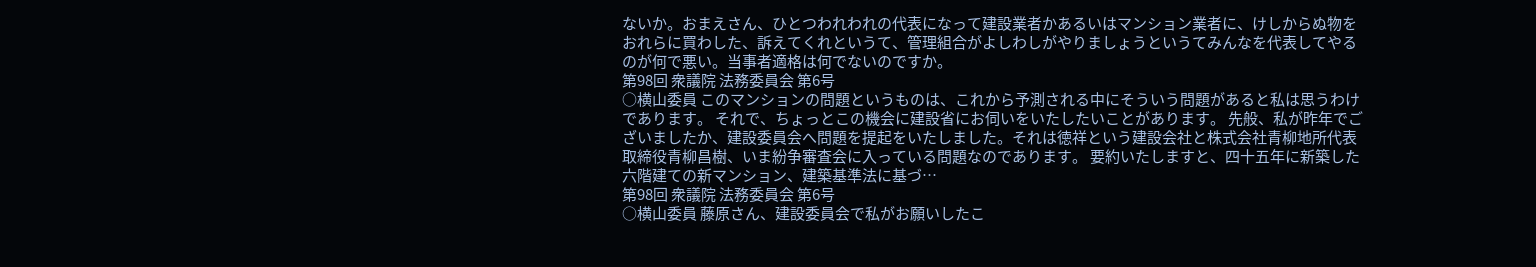ないか。おまえさん、ひとつわれわれの代表になって建設業者かあるいはマンション業者に、けしからぬ物をおれらに買わした、訴えてくれというて、管理組合がよしわしがやりましょうというてみんなを代表してやるのが何で悪い。当事者適格は何でないのですか。
第98回 衆議院 法務委員会 第6号
○横山委員 このマンションの問題というものは、これから予測される中にそういう問題があると私は思うわけであります。 それで、ちょっとこの機会に建設省にお伺いをいたしたいことがあります。 先般、私が昨年でございましたか、建設委員会へ問題を提起をいたしました。それは徳祥という建設会社と株式会社青柳地所代表取締役青柳昌樹、いま紛争審査会に入っている問題なのであります。 要約いたしますと、四十五年に新築した六階建ての新マンション、建築基準法に基づ…
第98回 衆議院 法務委員会 第6号
○横山委員 藤原さん、建設委員会で私がお願いしたこ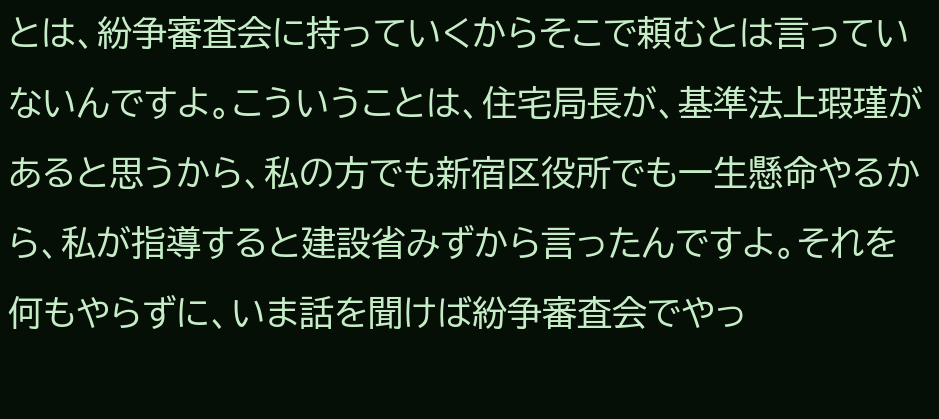とは、紛争審査会に持っていくからそこで頼むとは言っていないんですよ。こういうことは、住宅局長が、基準法上瑕瑾があると思うから、私の方でも新宿区役所でも一生懸命やるから、私が指導すると建設省みずから言ったんですよ。それを何もやらずに、いま話を聞けば紛争審査会でやっ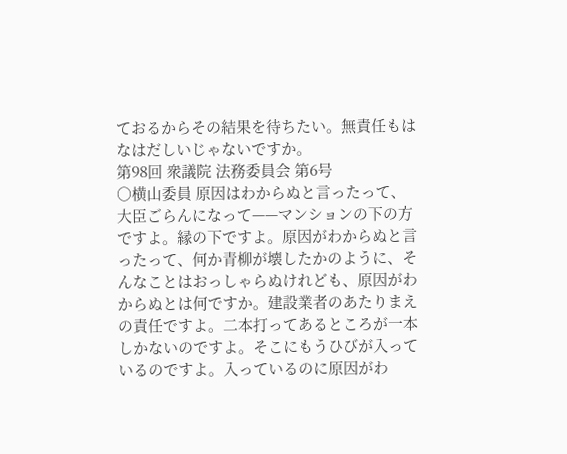ておるからその結果を待ちたい。無責任もはなはだしいじゃないですか。
第98回 衆議院 法務委員会 第6号
○横山委員 原因はわからぬと言ったって、大臣ごらんになって——マンションの下の方ですよ。縁の下ですよ。原因がわからぬと言ったって、何か青柳が壊したかのように、そんなことはおっしゃらぬけれども、原因がわからぬとは何ですか。建設業者のあたりまえの責任ですよ。二本打ってあるところが一本しかないのですよ。そこにもうひびが入っているのですよ。入っているのに原因がわ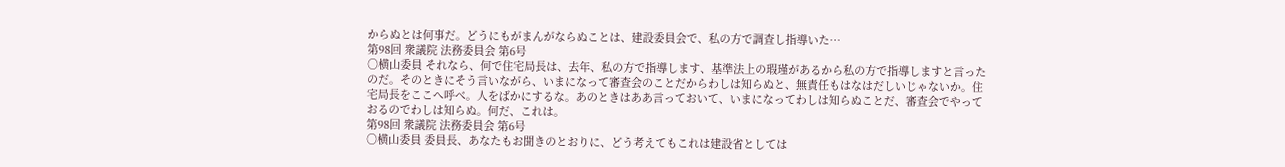からぬとは何事だ。どうにもがまんがならぬことは、建設委員会で、私の方で調査し指導いた…
第98回 衆議院 法務委員会 第6号
○横山委員 それなら、何で住宅局長は、去年、私の方で指導します、基準法上の瑕瑾があるから私の方で指導しますと言ったのだ。そのときにそう言いながら、いまになって審査会のことだからわしは知らぬと、無責任もはなはだしいじゃないか。住宅局長をここへ呼べ。人をばかにするな。あのときはああ言っておいて、いまになってわしは知らぬことだ、審査会でやっておるのでわしは知らぬ。何だ、これは。
第98回 衆議院 法務委員会 第6号
○横山委員 委員長、あなたもお聞きのとおりに、どう考えてもこれは建設省としては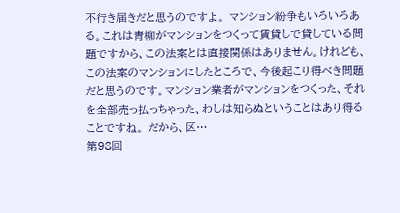不行き届きだと思うのですよ。 マンション紛争もいろいろある。これは青柳がマンションをつくって賃貸しで貸している問題ですから、この法案とは直接関係はありません。けれども、この法案のマンションにしたところで、今後起こり得べき問題だと思うのです。マンション業者がマンションをつくった、それを全部売っ払っちゃった、わしは知らぬということはあり得ることですね。 だから、区…
第98回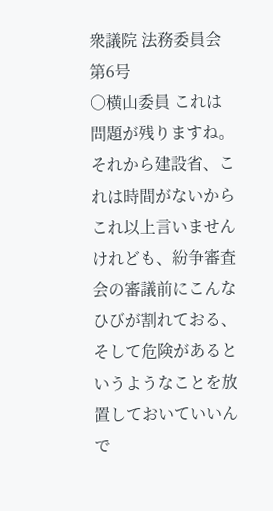衆議院 法務委員会 第6号
○横山委員 これは問題が残りますね。 それから建設省、これは時間がないからこれ以上言いませんけれども、紛争審査会の審議前にこんなひびが割れておる、そして危険があるというようなことを放置しておいていいんで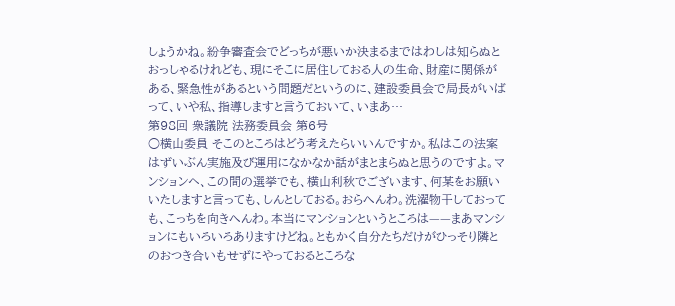しょうかね。紛争審査会でどっちが悪いか決まるまではわしは知らぬとおっしゃるけれども、現にそこに居住しておる人の生命、財産に関係がある、緊急性があるという問題だというのに、建設委員会で局長がいばって、いや私、指導しますと言うておいて、いまあ…
第98回 衆議院 法務委員会 第6号
○横山委員 そこのところはどう考えたらいいんですか。私はこの法案はずいぶん実施及び運用になかなか話がまとまらぬと思うのですよ。マンションヘ、この間の選挙でも、横山利秋でございます、何某をお願いいたしますと言っても、しんとしておる。おらへんわ。洗濯物干しておっても、こっちを向きへんわ。本当にマンションというところは——まあマンションにもいろいろありますけどね。ともかく自分たちだけがひっそり隣とのおつき合いもせずにやっておるところな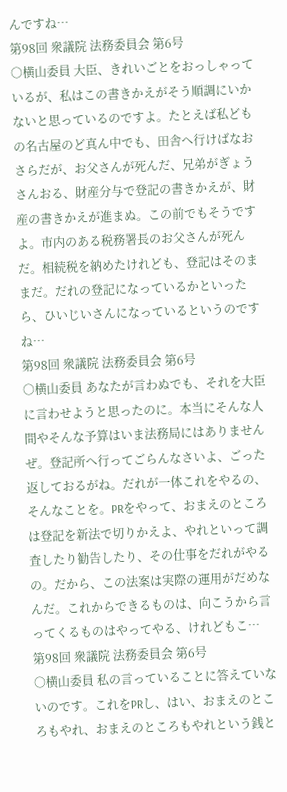んですね…
第98回 衆議院 法務委員会 第6号
○横山委員 大臣、きれいごとをおっしゃっているが、私はこの書きかえがそう順調にいかないと思っているのですよ。たとえば私どもの名古屋のど真ん中でも、田舎へ行けばなおさらだが、お父さんが死んだ、兄弟がぎょうさんおる、財産分与で登記の書きかえが、財産の書きかえが進まぬ。この前でもそうですよ。市内のある税務署長のお父さんが死んだ。相続税を納めたけれども、登記はそのままだ。だれの登記になっているかといったら、ひいじいさんになっているというのですね…
第98回 衆議院 法務委員会 第6号
○横山委員 あなたが言わぬでも、それを大臣に言わせようと思ったのに。本当にそんな人間やそんな予算はいま法務局にはありませんぜ。登記所へ行ってごらんなさいよ、ごった返しておるがね。だれが一体これをやるの、そんなことを。PRをやって、おまえのところは登記を新法で切りかえよ、やれといって調査したり勧告したり、その仕事をだれがやるの。だから、この法案は実際の運用がだめなんだ。これからできるものは、向こうから言ってくるものはやってやる、けれどもこ…
第98回 衆議院 法務委員会 第6号
○横山委員 私の言っていることに答えていないのです。これをPRし、はい、おまえのところもやれ、おまえのところもやれという銭と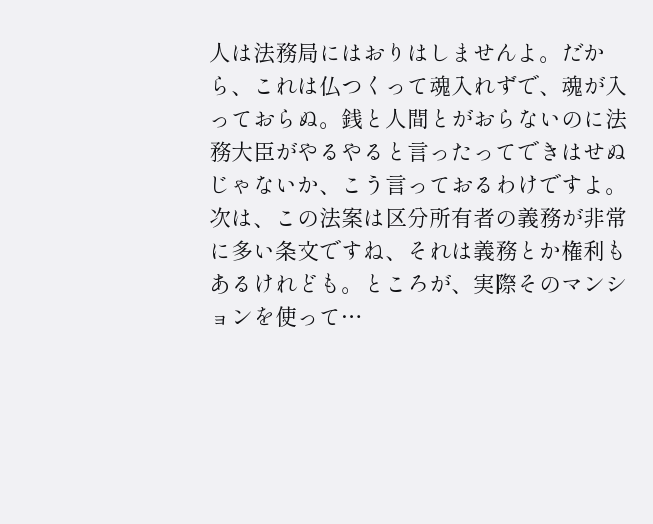人は法務局にはおりはしませんよ。だから、これは仏つくって魂入れずで、魂が入っておらぬ。銭と人間とがおらないのに法務大臣がやるやると言ったってできはせぬじゃないか、こう言っておるわけですよ。 次は、この法案は区分所有者の義務が非常に多い条文ですね、それは義務とか権利もあるけれども。ところが、実際そのマンションを使って…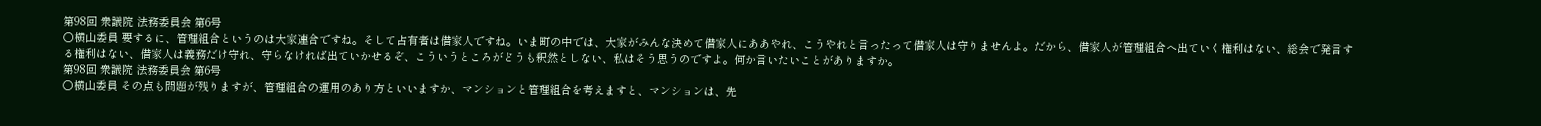第98回 衆議院 法務委員会 第6号
○横山委員 要するに、管理組合というのは大家連合ですね。そして占有者は借家人ですね。いま町の中では、大家がみんな決めて借家人にああやれ、こうやれと言ったって借家人は守りませんよ。だから、借家人が管理組合へ出ていく権利はない、総会で発言する権利はない、借家人は義務だけ守れ、守らなければ出ていかせるぞ、こういうところがどうも釈然としない、私はそう思うのですよ。何か言いたいことがありますか。
第98回 衆議院 法務委員会 第6号
○横山委員 その点も問題が残りますが、管理組合の運用のあり方といいますか、マンションと管理組合を考えますと、マンションは、先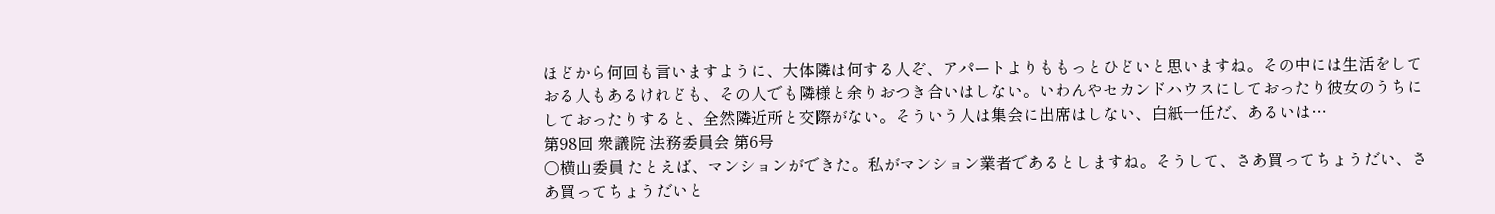ほどから何回も言いますように、大体隣は何する人ぞ、アパートよりももっとひどいと思いますね。その中には生活をしておる人もあるけれども、その人でも隣様と余りおつき合いはしない。いわんやセカンドハウスにしておったり彼女のうちにしておったりすると、全然隣近所と交際がない。そういう人は集会に出席はしない、白紙一任だ、あるいは…
第98回 衆議院 法務委員会 第6号
○横山委員 たとえば、マンションができた。私がマンション業者であるとしますね。そうして、さあ買ってちょうだい、さあ買ってちょうだいと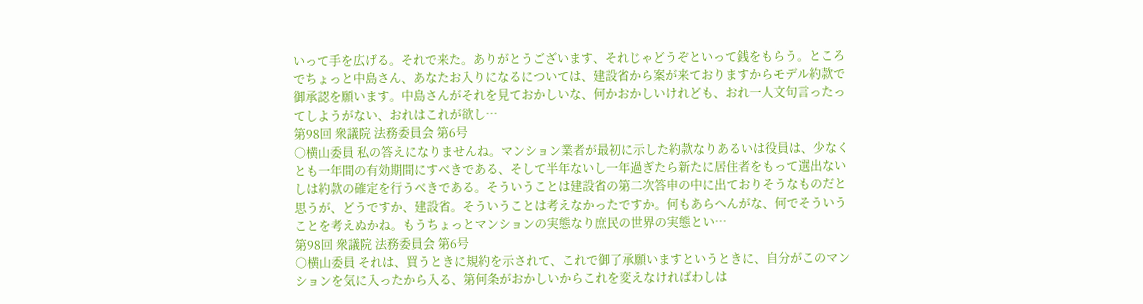いって手を広げる。それで来た。ありがとうございます、それじゃどうぞといって銭をもらう。ところでちょっと中島さん、あなたお入りになるについては、建設省から案が来ておりますからモデル約款で御承認を願います。中島さんがそれを見ておかしいな、何かおかしいけれども、おれ一人文句言ったってしようがない、おれはこれが欲し…
第98回 衆議院 法務委員会 第6号
○横山委員 私の答えになりませんね。マンション業者が最初に示した約款なりあるいは役員は、少なくとも一年間の有効期間にすべきである、そして半年ないし一年過ぎたら新たに居住者をもって選出ないしは約款の確定を行うべきである。そういうことは建設省の第二次答申の中に出ておりそうなものだと思うが、どうですか、建設省。そういうことは考えなかったですか。何もあらへんがな、何でそういうことを考えぬかね。もうちょっとマンションの実態なり庶民の世界の実態とい…
第98回 衆議院 法務委員会 第6号
○横山委員 それは、買うときに規約を示されて、これで御了承願いますというときに、自分がこのマンションを気に入ったから入る、第何条がおかしいからこれを変えなければわしは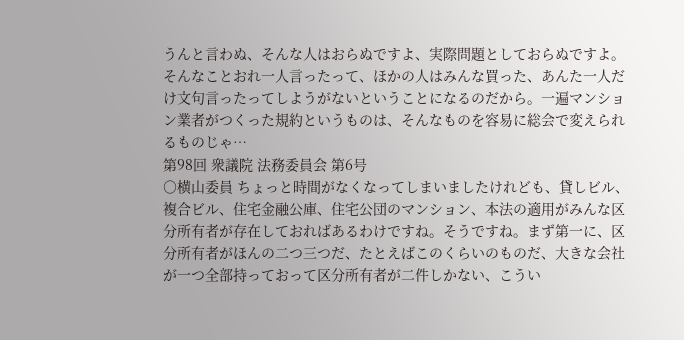うんと言わぬ、そんな人はおらぬですよ、実際問題としておらぬですよ。そんなことおれ一人言ったって、ほかの人はみんな買った、あんた一人だけ文句言ったってしようがないということになるのだから。一遍マンション業者がつくった規約というものは、そんなものを容易に総会で変えられるものじゃ…
第98回 衆議院 法務委員会 第6号
○横山委員 ちょっと時間がなくなってしまいましたけれども、貸しビル、複合ビル、住宅金融公庫、住宅公団のマンション、本法の適用がみんな区分所有者が存在しておればあるわけですね。そうですね。まず第一に、区分所有者がほんの二つ三つだ、たとえばこのくらいのものだ、大きな会社が一つ全部持っておって区分所有者が二件しかない、こうい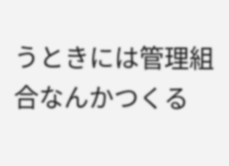うときには管理組合なんかつくる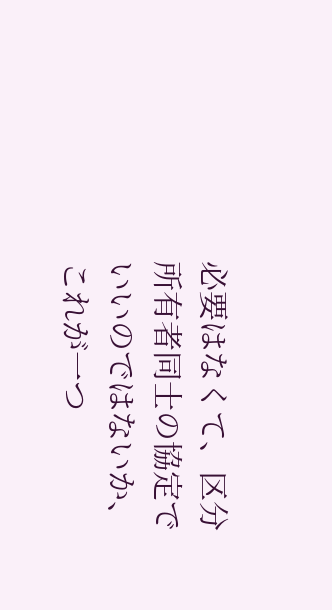必要はなくて、区分所有者同士の協定でいいのではないか、これが一つ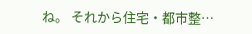ね。 それから住宅・都市整…